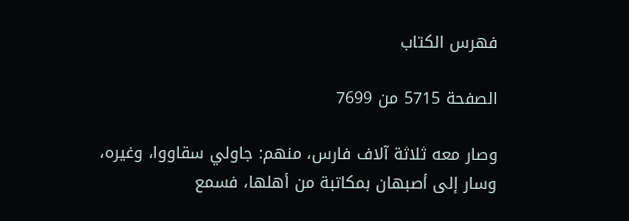فهرس الكتاب

الصفحة 5715 من 7699

وصار معه ثلاثة آلاف فارس، منهم: جاولي سقاووا، وغيره، وسار إلى أصبهان بمكاتبة من أهلها، فسمع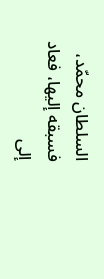السلطان محمّد، فسبقه إليها، فعاد إلى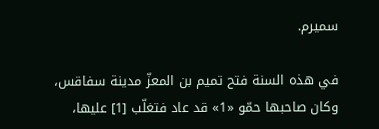سميرم.

في هذه السنة فتح تميم بن المعزّ مدينة سفاقس، وكان صاحبها حمّو «1» قد عاد فتغلّب [1] عليها،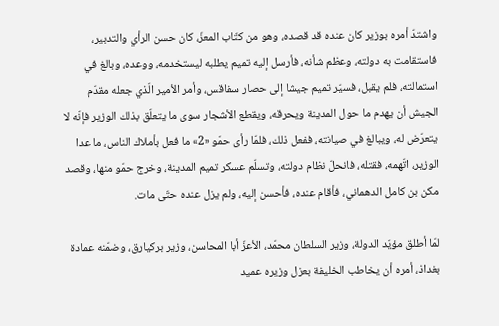واشتدّ أمره بوزير كان عنده قد قصده، وهو من كتّاب المعزّ، كان حسن الرأي والتدبير، فاستقامت به دولته، وعظم شأنه، فأرسل إليه تميم يطلبه ليستخدمه، ووعده، وبالغ في استمالته، فلم يقبل، فسيّر تميم جيشا إلى حصار سفاقس، وأمر الأمير الّذي جعله مقدّم الجيش أن يهدم ما حول المدينة ويحرقه، ويقطع الأشجار سوى ما يتعلّق بذلك الوزير فإنّه لا يتعرّض له، ويبالغ في صيانته، ففعل ذلك، فلمّا رأى حمّو «2» ما فعل بأملاك الناس، ما عدا الوزير، اتّهمه، فقتله، فانحلّ نظام دولته، وتسلّم عسكر تميم المدينة، وخرج حمّو منها، وقصد مكن بن كامل الدهماني، فأقام عنده، فأحسن إليه، ولم يزل عنده حتّى مات.

لمّا أطلق مؤيّد الدولة، وزير السلطان محمّد، الأعزّ أبا المحاسن، وزير بركيارق، وضمّنه عمادة بغداذ، أمره أن يخاطب الخليفة بعزل وزيره عميد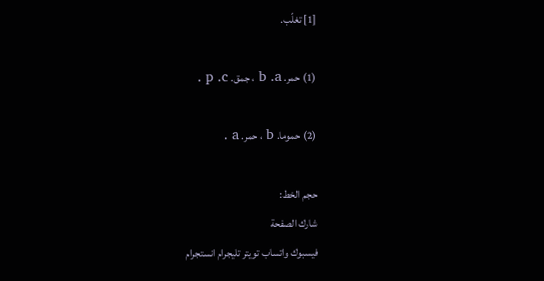[1] تغلّب.

(1) حمر. b .a ، جمق. p .c .

(2) حموما. b ، حمر. a .

حجم الخط:
شارك الصفحة
فيسبوك واتساب تويتر تليجرام انستجرام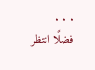. . .
فضلًا انتظر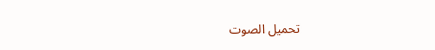تحميل الصوت